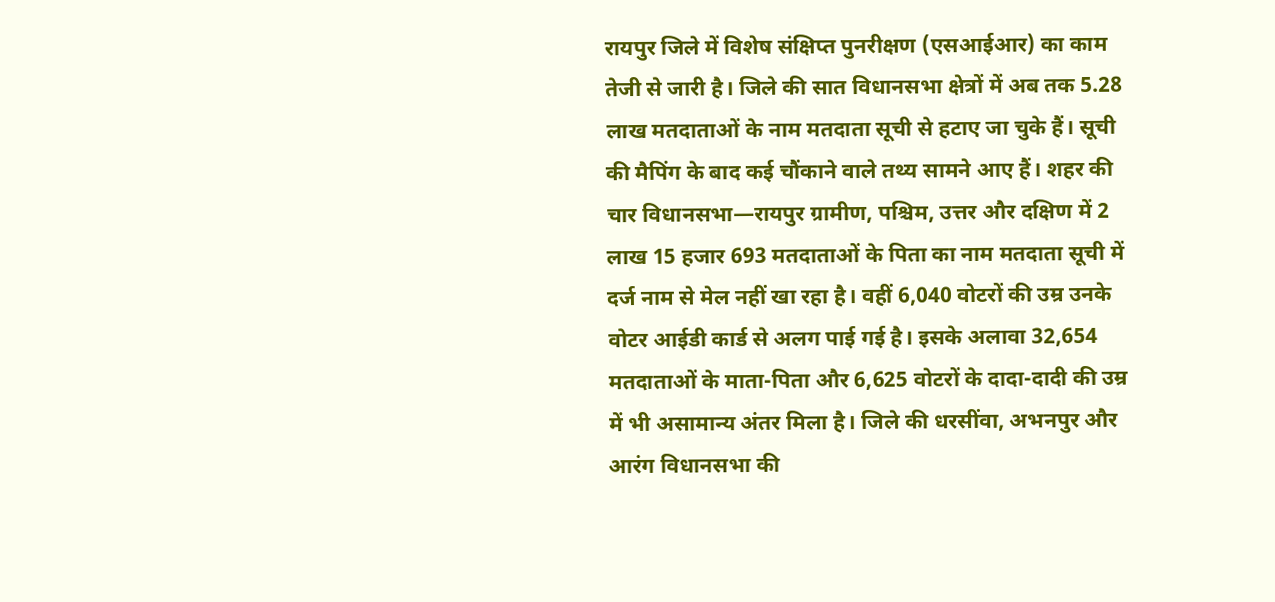रायपुर जिले में विशेष संक्षिप्त पुनरीक्षण (एसआईआर) का काम तेजी से जारी है। जिले की सात विधानसभा क्षेत्रों में अब तक 5.28 लाख मतदाताओं के नाम मतदाता सूची से हटाए जा चुके हैं। सूची की मैपिंग के बाद कई चौंकाने वाले तथ्य सामने आए हैं। शहर की चार विधानसभा—रायपुर ग्रामीण, पश्चिम, उत्तर और दक्षिण में 2 लाख 15 हजार 693 मतदाताओं के पिता का नाम मतदाता सूची में दर्ज नाम से मेल नहीं खा रहा है। वहीं 6,040 वोटरों की उम्र उनके वोटर आईडी कार्ड से अलग पाई गई है। इसके अलावा 32,654 मतदाताओं के माता-पिता और 6,625 वोटरों के दादा-दादी की उम्र में भी असामान्य अंतर मिला है। जिले की धरसींवा, अभनपुर और आरंग विधानसभा की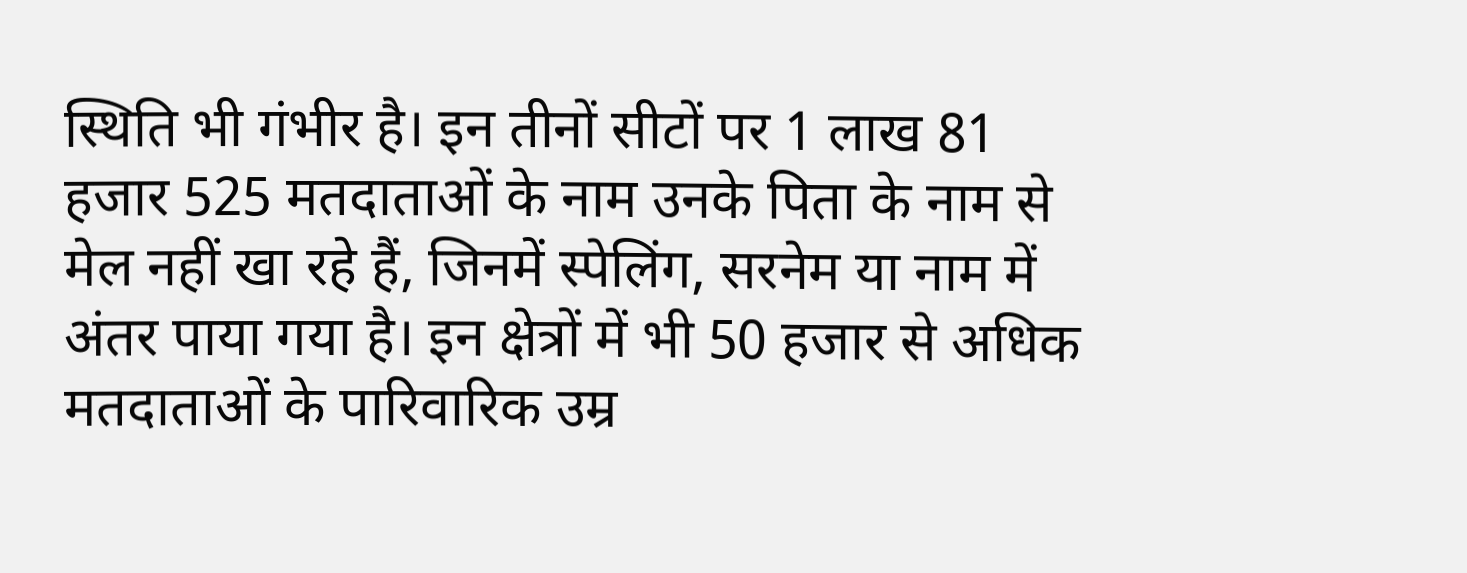स्थिति भी गंभीर है। इन तीनों सीटों पर 1 लाख 81 हजार 525 मतदाताओं के नाम उनके पिता के नाम से मेल नहीं खा रहे हैं, जिनमें स्पेलिंग, सरनेम या नाम में अंतर पाया गया है। इन क्षेत्रों में भी 50 हजार से अधिक मतदाताओं के पारिवारिक उम्र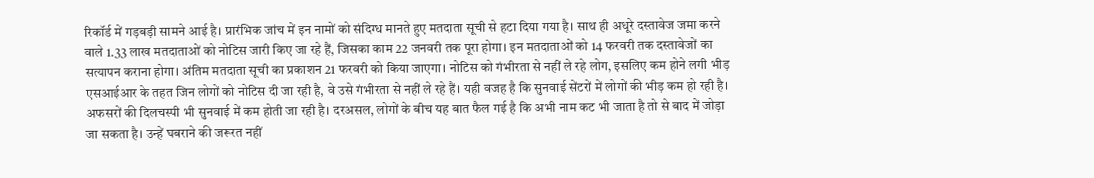रिकॉर्ड में गड़बड़ी सामने आई है। प्रारंभिक जांच में इन नामों को संदिग्ध मानते हुए मतदाता सूची से हटा दिया गया है। साथ ही अधूरे दस्तावेज जमा करने वाले 1.33 लाख मतदाताओं को नोटिस जारी किए जा रहे हैं, जिसका काम 22 जनवरी तक पूरा होगा। इन मतदाताओं को 14 फरवरी तक दस्तावेजों का सत्यापन कराना होगा। अंतिम मतदाता सूची का प्रकाशन 21 फरवरी को किया जाएगा। नोटिस को गंभीरता से नहीं ले रहे लोग, इसलिए कम होने लगी भीड़ एसआईआर के तहत जिन लोगों को नोटिस दी जा रही है, वे उसे गंभीरता से नहीं ले रहे हैं। यही वजह है कि सुनवाई सेंटरों में लोगों की भीड़ कम हो रही है। अफसरों की दिलचस्पी भी सुनवाई में कम होती जा रही है। दरअसल, लोगों के बीच यह बात फैल गई है कि अभी नाम कट भी जाता है तो से बाद में जोड़ा जा सकता है। उन्हें घबराने की जरूरत नहीं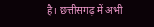है। छत्तीसगढ़ में अभी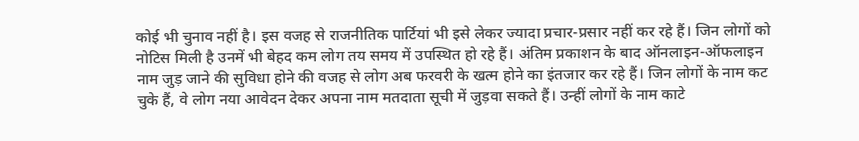कोई भी चुनाव नहीं है। इस वजह से राजनीतिक पार्टियां भी इसे लेकर ज्यादा प्रचार-प्रसार नहीं कर रहे हैं। जिन लोगों को नोटिस मिली है उनमें भी बेहद कम लोग तय समय में उपस्थित हो रहे हैं। अंतिम प्रकाशन के बाद ऑनलाइन-ऑफलाइन नाम जुड़ जाने की सुविधा होने की वजह से लोग अब फरवरी के खत्म होने का इंतजार कर रहे हैं। जिन लोगों के नाम कट चुके हैं, वे लोग नया आवेदन देकर अपना नाम मतदाता सूची में जुड़वा सकते हैं। उन्हीं लोगों के नाम काटे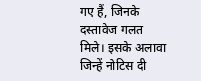गए हैं, जिनके दस्तावेज गलत मिले। इसके अलावा जिन्हें नोटिस दी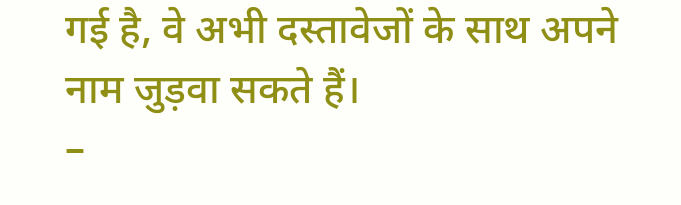गई है, वे अभी दस्तावेजों के साथ अपने नाम जुड़वा सकते हैं।
–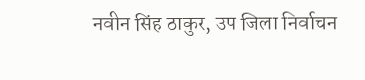नवीन सिंह ठाकुर, उप जिला निर्वाचन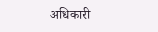अधिकारी